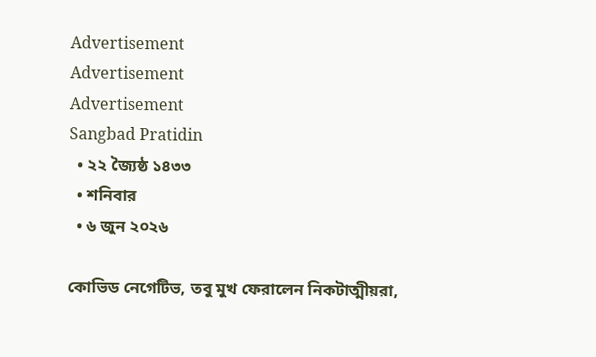Advertisement
Advertisement
Advertisement
Sangbad Pratidin
  • ২২ জ্যৈষ্ঠ ১৪৩৩
  • শনিবার
  • ৬ জুন ২০২৬

কোভিড নেগেটিভ, তবু মুখ ফেরালেন নিকটাত্মীয়রা,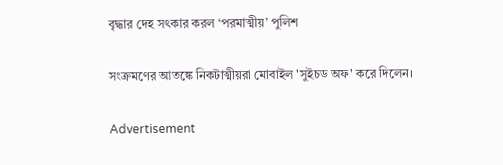বৃদ্ধার দেহ সৎকার করল ‘পরমাত্মীয়’ পুলিশ

সংক্রমণের আতঙ্কে নিকটাত্মীয়রা মোবাইল 'সুইচড অফ' করে দিলেন।

Advertisement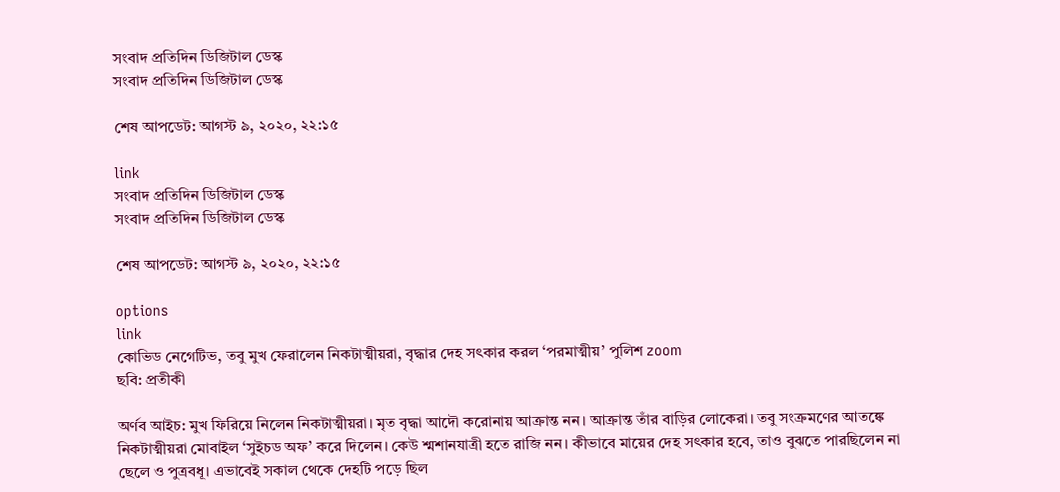সংবাদ প্রতিদিন ডিজিটাল ডেস্ক
সংবাদ প্রতিদিন ডিজিটাল ডেস্ক

শেষ আপডেট: আগস্ট ৯, ২০২০, ২২:১৫

link
সংবাদ প্রতিদিন ডিজিটাল ডেস্ক
সংবাদ প্রতিদিন ডিজিটাল ডেস্ক

শেষ আপডেট: আগস্ট ৯, ২০২০, ২২:১৫

options
link
কোভিড নেগেটিভ, তবু মুখ ফেরালেন নিকটাত্মীয়রা, বৃদ্ধার দেহ সৎকার করল ‘পরমাত্মীয়’ পুলিশ zoom
ছবি: প্রতীকী

অর্ণব আইচ: মুখ ফিরিয়ে নিলেন নিকটাত্মীয়রা। মৃত বৃদ্ধা আদৌ করোনায় আক্রান্ত নন। আক্রান্ত তাঁর বাড়ির লোকেরা। তবু সংক্রমণের আতঙ্কে নিকটাত্মীয়রা মোবাইল ‘সুইচড অফ’ করে দিলেন। কেউ শ্মশানযাত্রী হতে রাজি নন। কীভাবে মায়ের দেহ সৎকার হবে, তাও বুঝতে পারছিলেন না ছেলে ও পুত্রবধূ। এভাবেই সকাল থেকে দেহটি পড়ে ছিল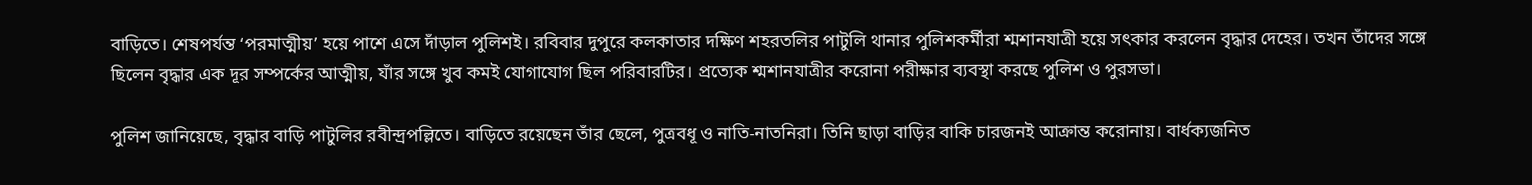বাড়িতে। শেষপর্যন্ত ‘পরমাত্মীয়’ হয়ে পাশে এসে দাঁড়াল পুলিশই। রবিবার দুপুরে কলকাতার দক্ষিণ শহরতলির পাটুলি থানার পুলিশকর্মীরা শ্মশানযাত্রী হয়ে সৎকার করলেন বৃদ্ধার দেহের। তখন তাঁদের সঙ্গে ছিলেন বৃদ্ধার এক দূর সম্পর্কের আত্মীয়, যাঁর সঙ্গে খুব কমই যোগাযোগ ছিল পরিবারটির। প্রত্যেক শ্মশানযাত্রীর করোনা পরীক্ষার ব্যবস্থা করছে পুলিশ ও পুরসভা।

পুলিশ জানিয়েছে, বৃদ্ধার বাড়ি পাটুলির রবীন্দ্রপল্লিতে। বাড়িতে রয়েছেন তাঁর ছেলে, পুত্রবধূ ও নাতি-নাতনিরা। তিনি ছাড়া বাড়ির বাকি চারজনই আক্রান্ত করোনায়। বার্ধক্যজনিত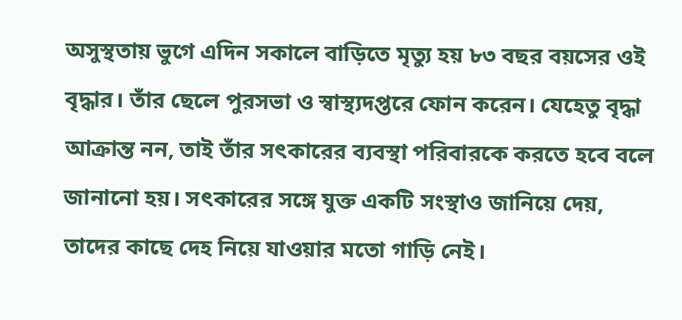অসুস্থতায় ভুগে এদিন সকালে বাড়িতে মৃত্যু হয় ৮৩ বছর বয়সের ওই বৃদ্ধার। তাঁর ছেলে পুরসভা ও স্বাস্থ্যদপ্তরে ফোন করেন। যেহেতু বৃদ্ধা আক্রান্ত নন, তাই তাঁর সৎকারের ব্যবস্থা পরিবারকে করতে হবে বলে জানানো হয়। সৎকারের সঙ্গে যুক্ত একটি সংস্থাও জানিয়ে দেয়, তাদের কাছে দেহ নিয়ে যাওয়ার মতো গাড়ি নেই।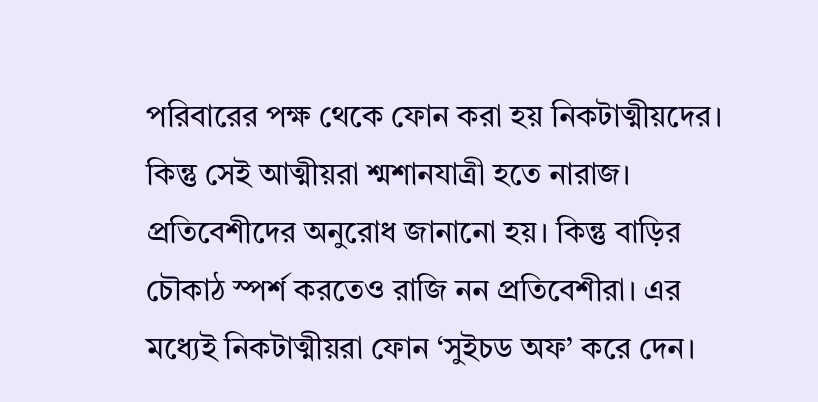পরিবারের পক্ষ থেকে ফোন করা হয় নিকটাত্মীয়দের। কিন্তু সেই আত্মীয়রা শ্মশানযাত্রী হতে নারাজ। প্রতিবেশীদের অনুরোধ জানানো হয়। কিন্তু বাড়ির চৌকাঠ স্পর্শ করতেও রাজি নন প্রতিবেশীরা। এর মধ্যেই নিকটাত্মীয়রা ফোন ‘সুইচড অফ’ করে দেন।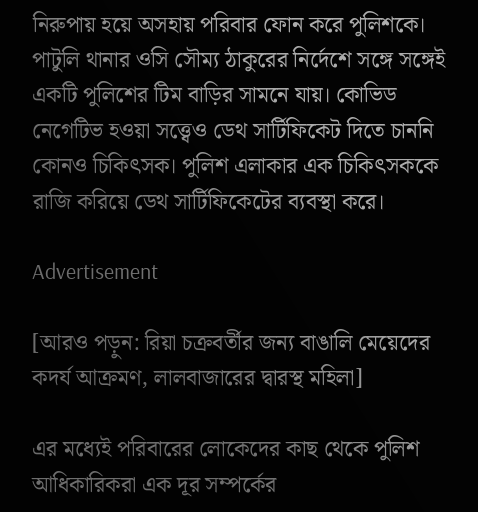নিরুপায় হয়ে অসহায় পরিবার ফোন করে পুলিশকে। পাটুলি থানার ওসি সৌম্য ঠাকুরের নির্দেশে সঙ্গে সঙ্গেই একটি পুলিশের টিম বাড়ির সামনে যায়। কোভিড নেগেটিভ হওয়া সত্ত্বেও ডেথ সার্টিফিকেট দিতে চাননি কোনও চিকিৎসক। পুলিশ এলাকার এক চিকিৎসককে রাজি করিয়ে ডেথ সার্টিফিকেটের ব্যবস্থা করে।

Advertisement

[আরও পড়ুন: রিয়া চক্রবর্তীর জন্য বাঙালি মেয়েদের কদর্য আক্রমণ, লালবাজারের দ্বারস্থ মহিলা]

এর মধ্যেই পরিবারের লোকেদের কাছ থেকে পুলিশ আধিকারিকরা এক দূর সম্পর্কের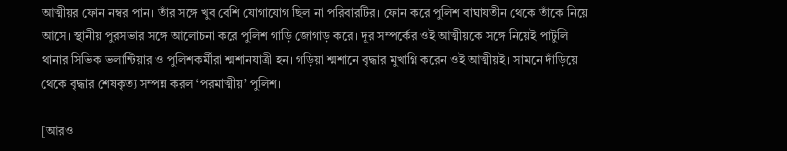আত্মীয়র ফোন নম্বর পান। তাঁর সঙ্গে খুব বেশি যোগাযোগ ছিল না পরিবারটির। ফোন করে পুলিশ বাঘাযতীন থেকে তাঁকে নিয়ে আসে। স্থানীয় পুরসভার সঙ্গে আলোচনা করে পুলিশ গাড়ি জোগাড় করে। দূর সম্পর্কের ওই আত্মীয়কে সঙ্গে নিয়েই পাটুলি থানার সিভিক ভলান্টিয়ার ও পুলিশকর্মীরা শ্মশানযাত্রী হন। গড়িয়া শ্মশানে বৃদ্ধার মুখাগ্নি করেন ওই আত্মীয়ই। সামনে দাঁড়িয়ে থেকে বৃদ্ধার শেষকৃত্য সম্পন্ন করল ‘পরমাত্মীয়’ পুলিশ।

[আরও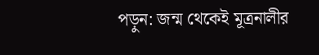পড়ুন: জন্ম থেকেই মূত্রনালীর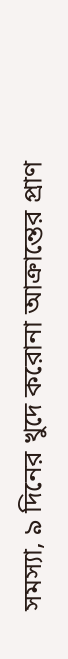সমস্যা, ৯ দিনের খুদে করোনা আক্রান্তের প্রাণ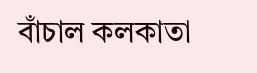বাঁচাল কলকাতা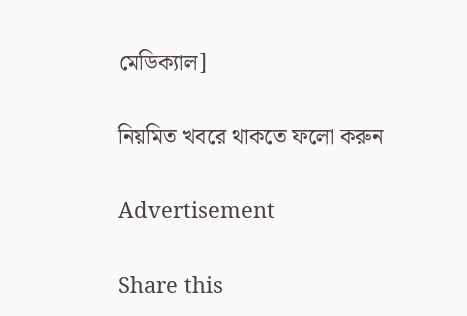মেডিক্যাল]

নিয়মিত খবরে থাকতে ফলো করুন

Advertisement

Share this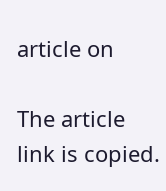article on

The article link is copied.